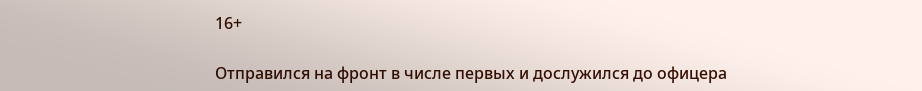16+

Отправился на фронт в числе первых и дослужился до офицера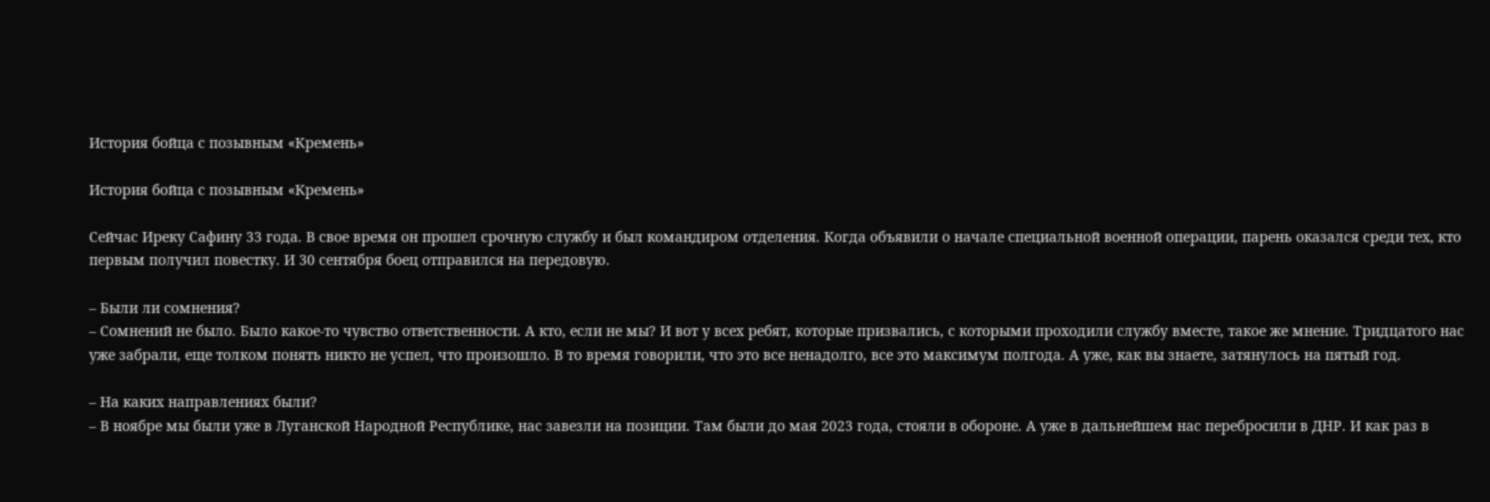История бойца с позывным «Кремень»

История бойца с позывным «Кремень»

Сейчас Иреку Сафину 33 года. В свое время он прошел срочную службу и был командиром отделения. Когда объявили о начале специальной военной операции, парень оказался среди тех, кто первым получил повестку. И 30 сентября боец отправился на передовую.

– Были ли сомнения?
– Сомнений не было. Было какое-то чувство ответственности. А кто, если не мы? И вот у всех ребят, которые призвались, с которыми проходили службу вместе, такое же мнение. Тридцатого нас уже забрали, еще толком понять никто не успел, что произошло. В то время говорили, что это все ненадолго, все это максимум полгода. А уже, как вы знаете, затянулось на пятый год.

– На каких направлениях были?
– В ноябре мы были уже в Луганской Народной Республике, нас завезли на позиции. Там были до мая 2023 года, стояли в обороне. А уже в дальнейшем нас перебросили в ДНР. И как раз в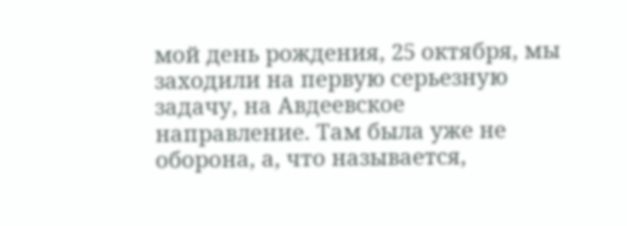мой день рождения, 25 октября, мы заходили на первую серьезную задачу, на Авдеевское направление. Там была уже не оборона, а, что называется,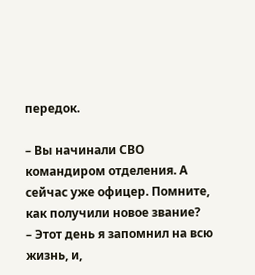передок.

– Вы начинали СВО командиром отделения. А сейчас уже офицер. Помните, как получили новое звание?
– Этот день я запомнил на всю жизнь, и,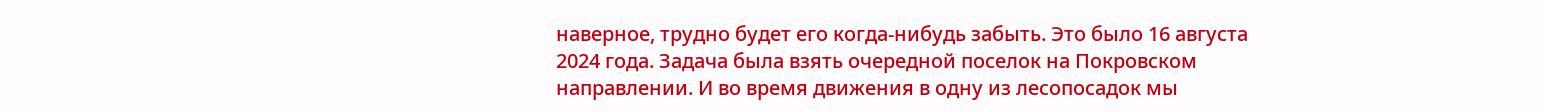наверное, трудно будет его когда-нибудь забыть. Это было 16 августа 2024 года. Задача была взять очередной поселок на Покровском направлении. И во время движения в одну из лесопосадок мы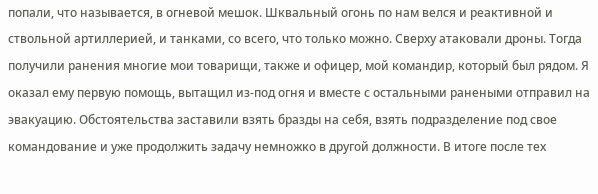попали, что называется, в огневой мешок. Шквальный огонь по нам велся и реактивной и ствольной артиллерией, и танками, со всего, что только можно. Сверху атаковали дроны. Тогда получили ранения многие мои товарищи, также и офицер, мой командир, который был рядом. Я оказал ему первую помощь, вытащил из-под огня и вместе с остальными ранеными отправил на эвакуацию. Обстоятельства заставили взять бразды на себя, взять подразделение под свое командование и уже продолжить задачу немножко в другой должности. В итоге после тех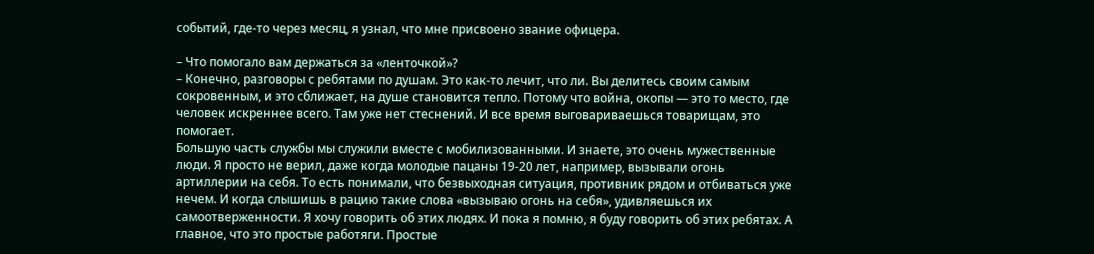событий, где-то через месяц, я узнал, что мне присвоено звание офицера.

– Что помогало вам держаться за «ленточкой»?
– Конечно, разговоры с ребятами по душам. Это как-то лечит, что ли. Вы делитесь своим самым сокровенным, и это сближает, на душе становится тепло. Потому что война, окопы — это то место, где человек искреннее всего. Там уже нет стеснений. И все время выговариваешься товарищам, это помогает.
Большую часть службы мы служили вместе с мобилизованными. И знаете, это очень мужественные люди. Я просто не верил, даже когда молодые пацаны 19-20 лет, например, вызывали огонь артиллерии на себя. То есть понимали, что безвыходная ситуация, противник рядом и отбиваться уже нечем. И когда слышишь в рацию такие слова «вызываю огонь на себя», удивляешься их самоотверженности. Я хочу говорить об этих людях. И пока я помню, я буду говорить об этих ребятах. А главное, что это простые работяги. Простые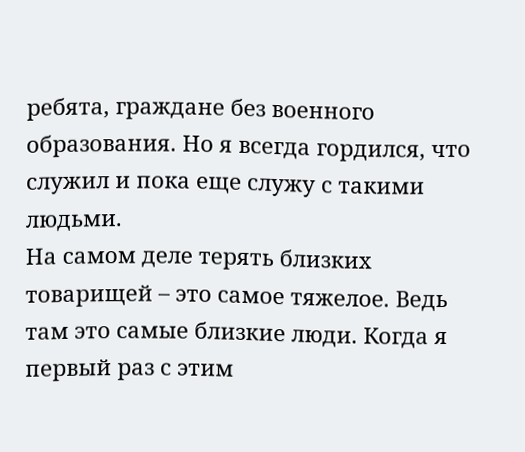ребята, граждане без военного образования. Но я всегда гордился, что служил и пока еще служу с такими людьми.
На самом деле терять близких товарищей – это самое тяжелое. Ведь там это самые близкие люди. Когда я первый раз с этим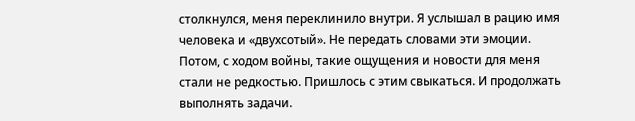столкнулся, меня переклинило внутри. Я услышал в рацию имя человека и «двухсотый». Не передать словами эти эмоции. Потом, с ходом войны, такие ощущения и новости для меня стали не редкостью. Пришлось с этим свыкаться. И продолжать выполнять задачи.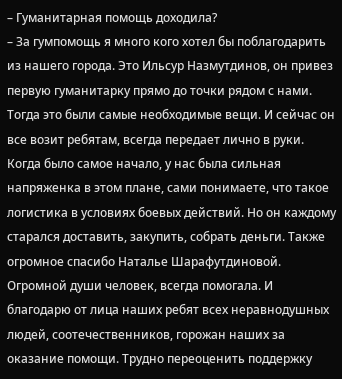– Гуманитарная помощь доходила?
– За гумпомощь я много кого хотел бы поблагодарить из нашего города. Это Ильсур Назмутдинов, он привез первую гуманитарку прямо до точки рядом с нами. Тогда это были самые необходимые вещи. И сейчас он все возит ребятам, всегда передает лично в руки. Когда было самое начало, у нас была сильная напряженка в этом плане, сами понимаете, что такое логистика в условиях боевых действий. Но он каждому старался доставить, закупить, собрать деньги. Также огромное спасибо Наталье Шарафутдиновой. Огромной души человек, всегда помогала. И благодарю от лица наших ребят всех неравнодушных людей, соотечественников, горожан наших за оказание помощи. Трудно переоценить поддержку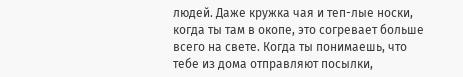людей. Даже кружка чая и теп-лые носки, когда ты там в окопе, это согревает больше всего на свете. Когда ты понимаешь, что тебе из дома отправляют посылки,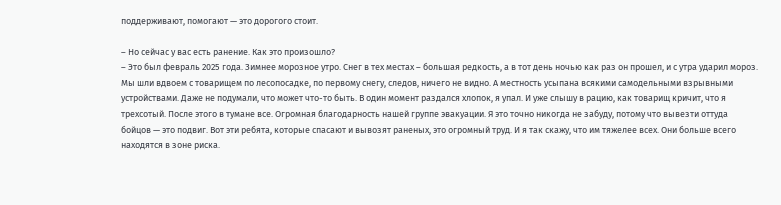поддерживают, помогают — это дорогого стоит.

– Но сейчас у вас есть ранение. Как это произошло?
– Это был февраль 2025 года. Зимнее морозное утро. Снег в тех местах – большая редкость, а в тот день ночью как раз он прошел, и с утра ударил мороз. Мы шли вдвоем с товарищем по лесопосадке, по первому снегу, следов, ничего не видно. А местность усыпана всякими самодельными взрывными устройствами. Даже не подумали, что может что-то быть. В один момент раздался хлопок, я упал. И уже слышу в рацию, как товарищ кричит, что я трехсотый. После этого в тумане все. Огромная благодарность нашей группе эвакуации. Я это точно никогда не забуду, потому что вывезти оттуда бойцов — это подвиг. Вот эти ребята, которые спасают и вывозят раненых, это огромный труд. И я так скажу, что им тяжелее всех. Они больше всего находятся в зоне риска.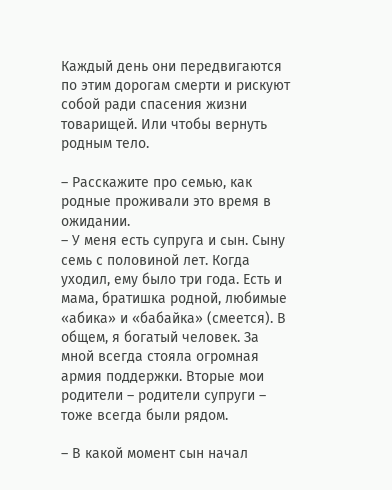Каждый день они передвигаются по этим дорогам смерти и рискуют собой ради спасения жизни товарищей. Или чтобы вернуть родным тело.

– Расскажите про семью, как родные проживали это время в ожидании.
– У меня есть супруга и сын. Сыну семь с половиной лет. Когда уходил, ему было три года. Есть и мама, братишка родной, любимые «абика» и «бабайка» (смеется). В общем, я богатый человек. За мной всегда стояла огромная армия поддержки. Вторые мои родители – родители супруги – тоже всегда были рядом.

– В какой момент сын начал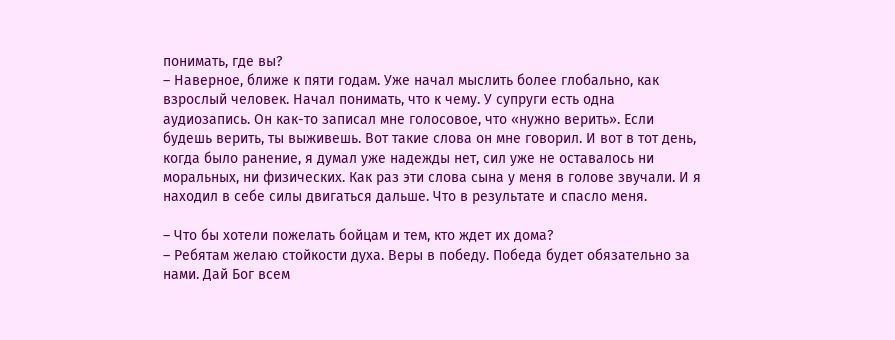понимать, где вы?
– Наверное, ближе к пяти годам. Уже начал мыслить более глобально, как взрослый человек. Начал понимать, что к чему. У супруги есть одна аудиозапись. Он как-то записал мне голосовое, что «нужно верить». Если будешь верить, ты выживешь. Вот такие слова он мне говорил. И вот в тот день, когда было ранение, я думал уже надежды нет, сил уже не оставалось ни моральных, ни физических. Как раз эти слова сына у меня в голове звучали. И я находил в себе силы двигаться дальше. Что в результате и спасло меня.

– Что бы хотели пожелать бойцам и тем, кто ждет их дома?
– Ребятам желаю стойкости духа. Веры в победу. Победа будет обязательно за нами. Дай Бог всем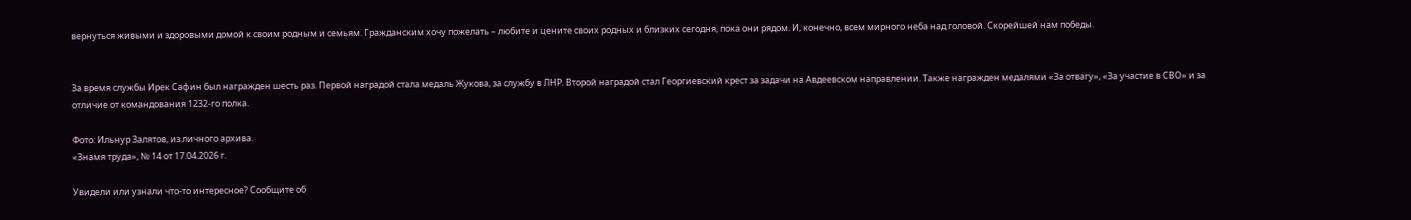вернуться живыми и здоровыми домой к своим родным и семьям. Гражданским хочу пожелать – любите и цените своих родных и близких сегодня, пока они рядом. И, конечно, всем мирного неба над головой. Скорейшей нам победы.


За время службы Ирек Сафин был награжден шесть раз. Первой наградой стала медаль Жукова, за службу в ЛНР. Второй наградой стал Георгиевский крест за задачи на Авдеевском направлении. Также награжден медалями «За отвагу», «За участие в СВО» и за отличие от командования 1232-го полка.

Фото: Ильнур Залятов, из личного архива.
«Знамя труда», № 14 от 17.04.2026 г.

Увидели или узнали что-то интересное? Сообщите об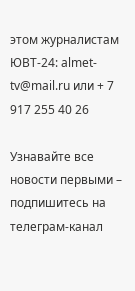этом журналистам ЮВТ-24: almet-tv@mail.ru или + 7 917 255 40 26

Узнавайте все новости первыми – подпишитесь на телеграм-канал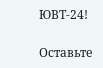ЮВТ-24!

Оставьте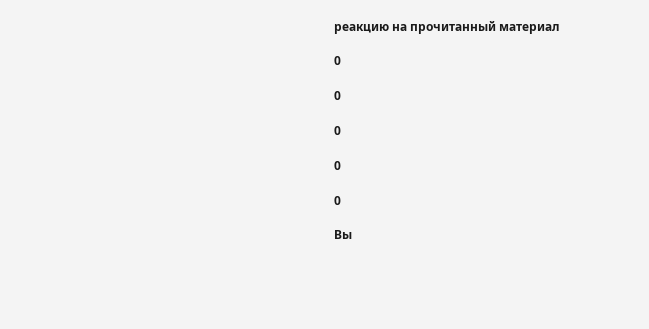реакцию на прочитанный материал

0

0

0

0

0

Вы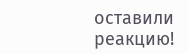оставили реакцию!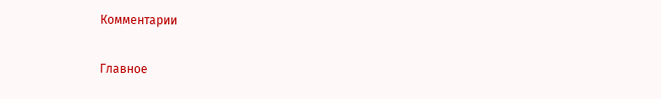Комментарии

Главное